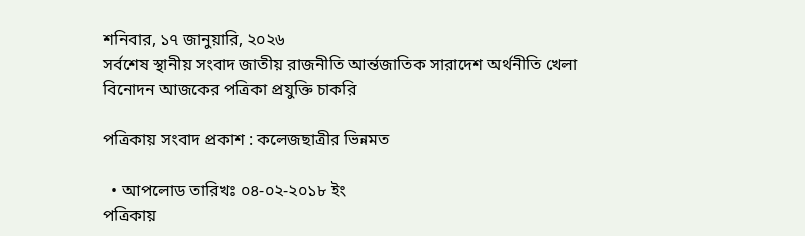শনিবার, ১৭ জানুয়ারি, ২০২৬
সর্বশেষ স্থানীয় সংবাদ জাতীয় রাজনীতি আর্ন্তজাতিক সারাদেশ অর্থনীতি খেলা বিনোদন আজকের পত্রিকা প্রযুক্তি চাকরি

পত্রিকায় সংবাদ প্রকাশ : কলেজছাত্রীর ভিন্নমত

  • আপলোড তারিখঃ ০৪-০২-২০১৮ ইং
পত্রিকায়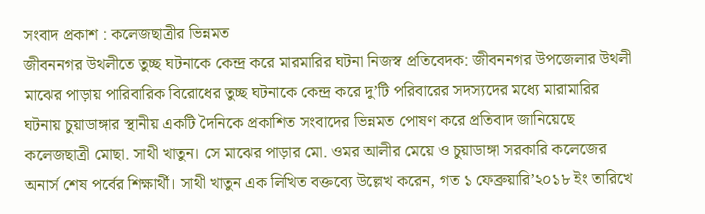সংবাদ প্রকাশ : কলেজছাত্রীর ভিন্নমত
জীবননগর উথলীতে তুচ্ছ ঘটনাকে কেন্দ্র করে মারমারির ঘটনা নিজস্ব প্রতিবেদক: জীবননগর উপজেলার উথলী মাঝের পাড়ায় পারিবারিক বিরোধের তুচ্ছ ঘটনাকে কেন্দ্র করে দু’টি পরিবারের সদস্যদের মধ্যে মারামারির ঘটনায় চুয়াডাঙ্গার স্থানীয় একটি দৈনিকে প্রকাশিত সংবাদের ভিন্নমত পোষণ করে প্রতিবাদ জানিয়েছে কলেজছাত্রী মোছা. সাথী খাতুন। সে মাঝের পাড়ার মো. ওমর আলীর মেয়ে ও চুয়াডাঙ্গা সরকারি কলেজের অনার্স শেষ পর্বের শিক্ষার্থী। সাথী খাতুন এক লিখিত বক্তব্যে উল্লেখ করেন, গত ১ ফেব্রুয়ারি’২০১৮ ইং তারিখে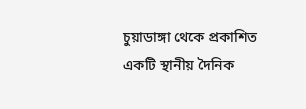চুয়াডাঙ্গা থেকে প্রকাশিত একটি স্থানীয় দৈনিক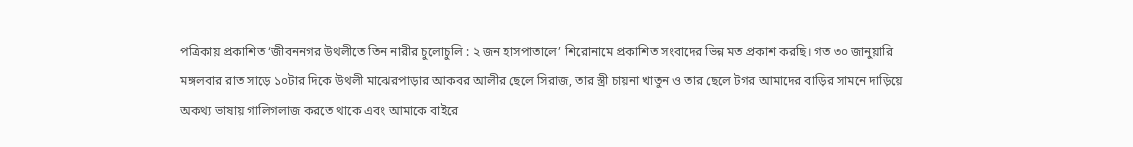পত্রিকায় প্রকাশিত ‘জীবননগর উথলীতে তিন নারীর চুলোচুলি : ২ জন হাসপাতালে’ শিরোনামে প্রকাশিত সংবাদের ভিন্ন মত প্রকাশ করছি। গত ৩০ জানুয়ারি মঙ্গলবার রাত সাড়ে ১০টার দিকে উথলী মাঝেরপাড়ার আকবর আলীর ছেলে সিরাজ, তার স্ত্রী চায়না খাতুন ও তার ছেলে টগর আমাদের বাড়ির সামনে দাড়িয়ে অকথ্য ভাষায় গালিগলাজ করতে থাকে এবং আমাকে বাইরে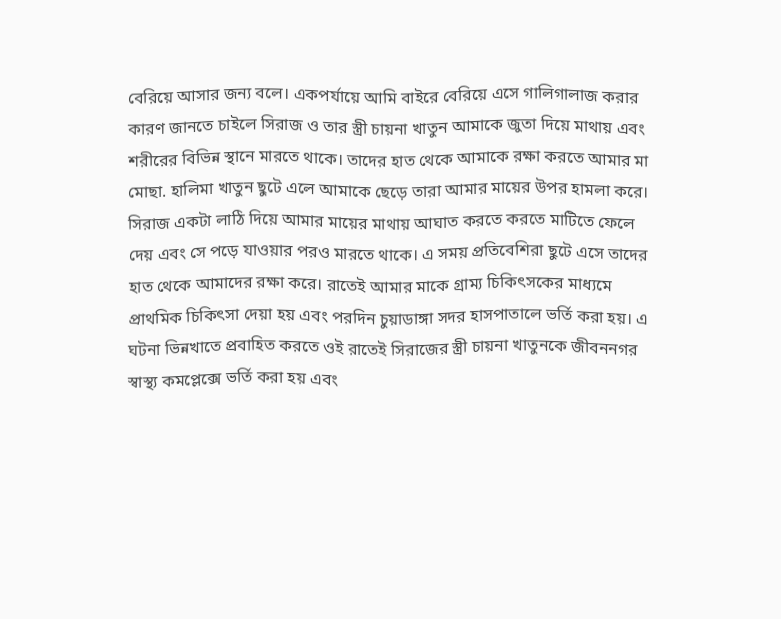বেরিয়ে আসার জন্য বলে। একপর্যায়ে আমি বাইরে বেরিয়ে এসে গালিগালাজ করার কারণ জানতে চাইলে সিরাজ ও তার স্ত্রী চায়না খাতুন আমাকে জুতা দিয়ে মাথায় এবং শরীরের বিভিন্ন স্থানে মারতে থাকে। তাদের হাত থেকে আমাকে রক্ষা করতে আমার মা মোছা. হালিমা খাতুন ছুটে এলে আমাকে ছেড়ে তারা আমার মায়ের উপর হামলা করে। সিরাজ একটা লাঠি দিয়ে আমার মায়ের মাথায় আঘাত করতে করতে মাটিতে ফেলে দেয় এবং সে পড়ে যাওয়ার পরও মারতে থাকে। এ সময় প্রতিবেশিরা ছুটে এসে তাদের হাত থেকে আমাদের রক্ষা করে। রাতেই আমার মাকে গ্রাম্য চিকিৎসকের মাধ্যমে প্রাথমিক চিকিৎসা দেয়া হয় এবং পরদিন চুয়াডাঙ্গা সদর হাসপাতালে ভর্তি করা হয়। এ ঘটনা ভিন্নখাতে প্রবাহিত করতে ওই রাতেই সিরাজের স্ত্রী চায়না খাতুনকে জীবননগর স্বাস্থ্য কমপ্লেক্সে ভর্তি করা হয় এবং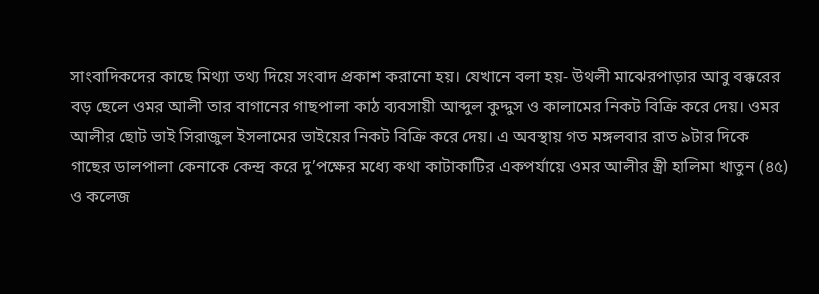সাংবাদিকদের কাছে মিথ্যা তথ্য দিয়ে সংবাদ প্রকাশ করানো হয়। যেখানে বলা হয়- উথলী মাঝেরপাড়ার আবু বক্করের বড় ছেলে ওমর আলী তার বাগানের গাছপালা কাঠ ব্যবসায়ী আব্দুল কুদ্দুস ও কালামের নিকট বিক্রি করে দেয়। ওমর আলীর ছোট ভাই সিরাজুল ইসলামের ভাইয়ের নিকট বিক্রি করে দেয়। এ অবস্থায় গত মঙ্গলবার রাত ৯টার দিকে গাছের ডালপালা কেনাকে কেন্দ্র করে দু’পক্ষের মধ্যে কথা কাটাকাটির একপর্যায়ে ওমর আলীর স্ত্রী হালিমা খাতুন (৪৫) ও কলেজ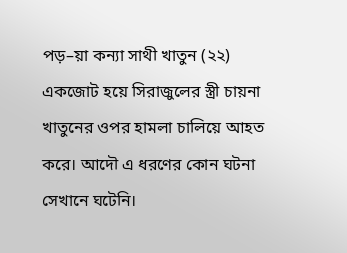পড়–য়া কন্যা সাথী খাতুন (২২) একজোট হয়ে সিরাজুলের স্ত্রী চায়না খাতুনের ওপর হামলা চালিয়ে আহত করে। আদৌ এ ধরণের কোন ঘটনা সেখানে ঘটেনি।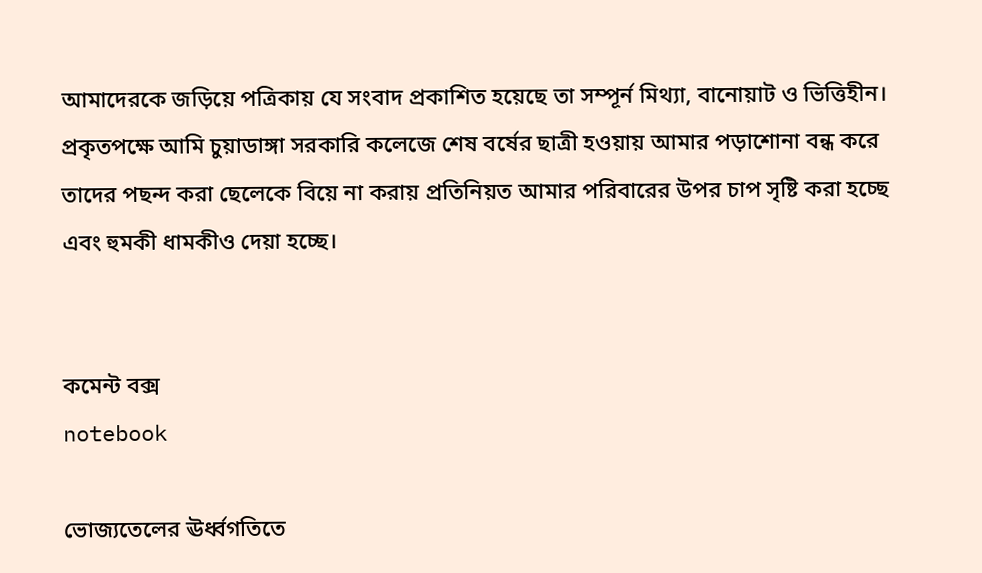আমাদেরকে জড়িয়ে পত্রিকায় যে সংবাদ প্রকাশিত হয়েছে তা সম্পূর্ন মিথ্যা, বানোয়াট ও ভিত্তিহীন। প্রকৃতপক্ষে আমি চুয়াডাঙ্গা সরকারি কলেজে শেষ বর্ষের ছাত্রী হওয়ায় আমার পড়াশোনা বন্ধ করে তাদের পছন্দ করা ছেলেকে বিয়ে না করায় প্রতিনিয়ত আমার পরিবারের উপর চাপ সৃষ্টি করা হচ্ছে এবং হুমকী ধামকীও দেয়া হচ্ছে।


কমেন্ট বক্স
notebook

ভোজ্যতেলের ঊর্ধ্বগতিতে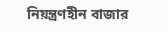নিয়ন্ত্রণহীন বাজার